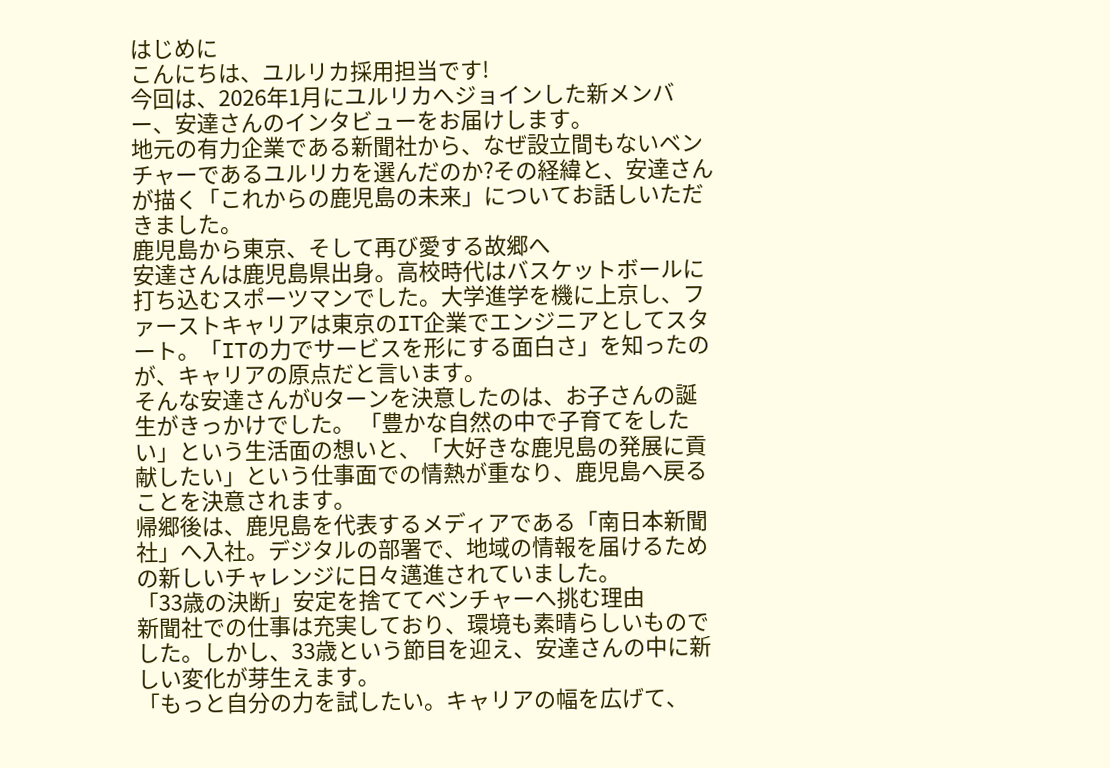はじめに
こんにちは、ユルリカ採用担当です!
今回は、2026年1月にユルリカへジョインした新メンバー、安達さんのインタビューをお届けします。
地元の有力企業である新聞社から、なぜ設立間もないベンチャーであるユルリカを選んだのか?その経緯と、安達さんが描く「これからの鹿児島の未来」についてお話しいただきました。
鹿児島から東京、そして再び愛する故郷へ
安達さんは鹿児島県出身。高校時代はバスケットボールに打ち込むスポーツマンでした。大学進学を機に上京し、ファーストキャリアは東京のIT企業でエンジニアとしてスタート。「ITの力でサービスを形にする面白さ」を知ったのが、キャリアの原点だと言います。
そんな安達さんがUターンを決意したのは、お子さんの誕生がきっかけでした。 「豊かな自然の中で子育てをしたい」という生活面の想いと、「大好きな鹿児島の発展に貢献したい」という仕事面での情熱が重なり、鹿児島へ戻ることを決意されます。
帰郷後は、鹿児島を代表するメディアである「南日本新聞社」へ入社。デジタルの部署で、地域の情報を届けるための新しいチャレンジに日々邁進されていました。
「33歳の決断」安定を捨ててベンチャーへ挑む理由
新聞社での仕事は充実しており、環境も素晴らしいものでした。しかし、33歳という節目を迎え、安達さんの中に新しい変化が芽生えます。
「もっと自分の力を試したい。キャリアの幅を広げて、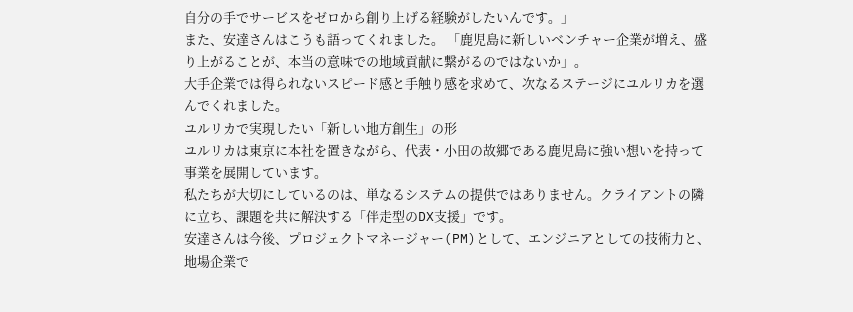自分の手でサービスをゼロから創り上げる経験がしたいんです。」
また、安達さんはこうも語ってくれました。 「鹿児島に新しいベンチャー企業が増え、盛り上がることが、本当の意味での地域貢献に繋がるのではないか」。
大手企業では得られないスピード感と手触り感を求めて、次なるステージにユルリカを選んでくれました。
ユルリカで実現したい「新しい地方創生」の形
ユルリカは東京に本社を置きながら、代表・小田の故郷である鹿児島に強い想いを持って事業を展開しています。
私たちが大切にしているのは、単なるシステムの提供ではありません。クライアントの隣に立ち、課題を共に解決する「伴走型のDX支援」です。
安達さんは今後、プロジェクトマネージャー(PM)として、エンジニアとしての技術力と、地場企業で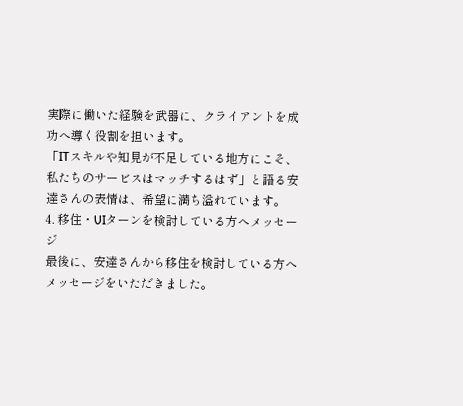実際に働いた経験を武器に、クライアントを成功へ導く役割を担います。
「ITスキルや知見が不足している地方にこそ、私たちのサービスはマッチするはず」と語る安達さんの表情は、希望に満ち溢れています。
4. 移住・UIターンを検討している方へメッセージ
最後に、安達さんから移住を検討している方へメッセージをいただきました。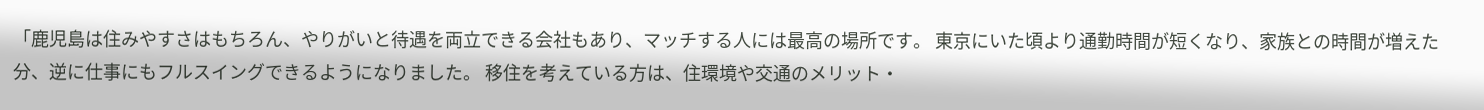「鹿児島は住みやすさはもちろん、やりがいと待遇を両立できる会社もあり、マッチする人には最高の場所です。 東京にいた頃より通勤時間が短くなり、家族との時間が増えた分、逆に仕事にもフルスイングできるようになりました。 移住を考えている方は、住環境や交通のメリット・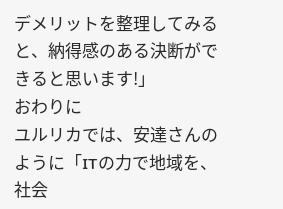デメリットを整理してみると、納得感のある決断ができると思います!」
おわりに
ユルリカでは、安達さんのように「ITの力で地域を、社会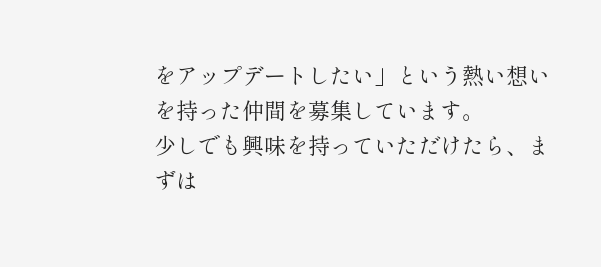をアップデートしたい」という熱い想いを持った仲間を募集しています。
少しでも興味を持っていただけたら、まずは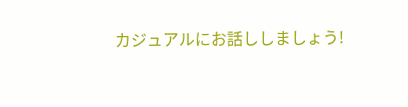カジュアルにお話ししましょう!